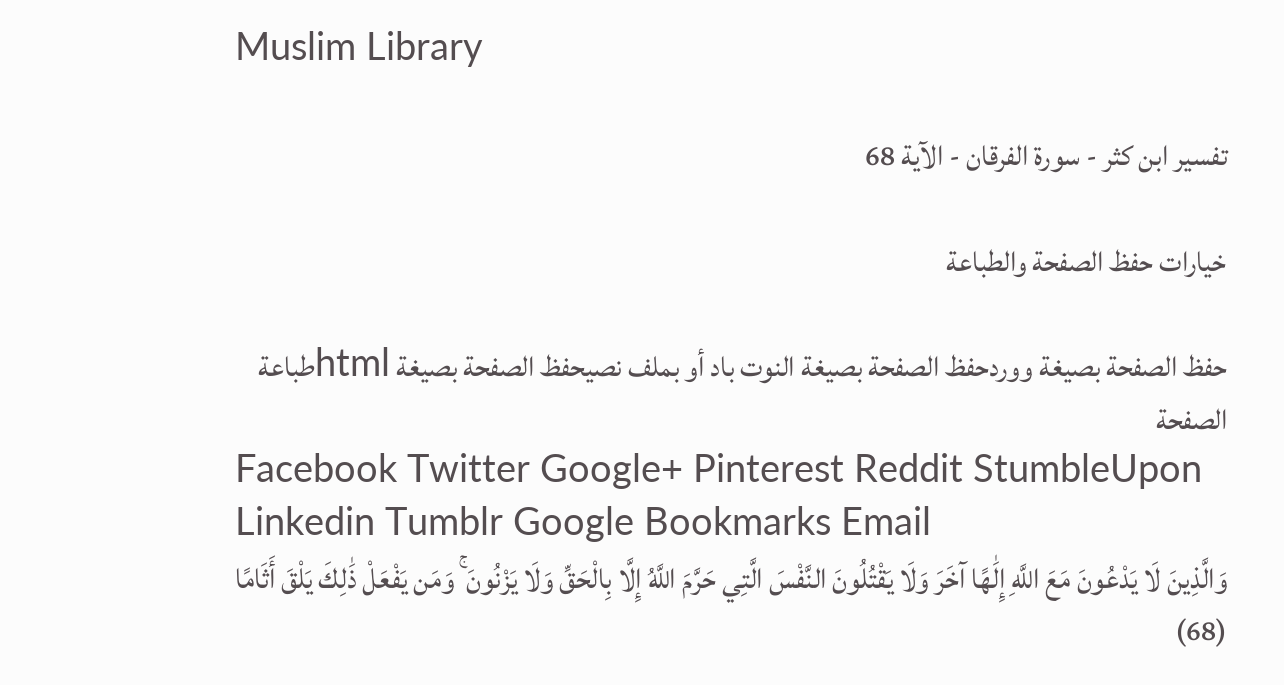Muslim Library

تفسير ابن كثر - سورة الفرقان - الآية 68

خيارات حفظ الصفحة والطباعة

حفظ الصفحة بصيغة ووردحفظ الصفحة بصيغة النوت باد أو بملف نصيحفظ الصفحة بصيغة htmlطباعة الصفحة
Facebook Twitter Google+ Pinterest Reddit StumbleUpon Linkedin Tumblr Google Bookmarks Email
وَالَّذِينَ لَا يَدْعُونَ مَعَ اللَّهِ إِلَٰهًا آخَرَ وَلَا يَقْتُلُونَ النَّفْسَ الَّتِي حَرَّمَ اللَّهُ إِلَّا بِالْحَقِّ وَلَا يَزْنُونَ ۚ وَمَن يَفْعَلْ ذَٰلِكَ يَلْقَ أَثَامًا (68)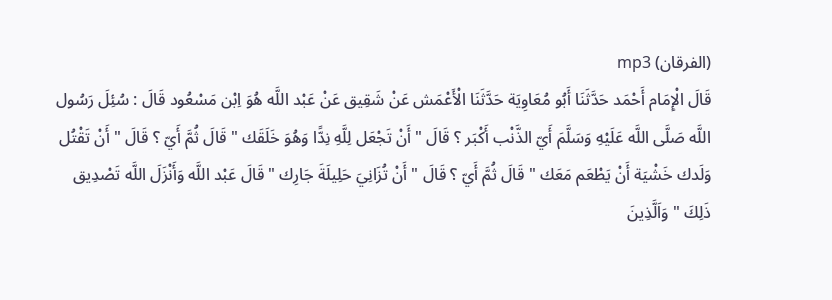(الفرقان) mp3
قَالَ الْإِمَام أَحْمَد حَدَّثَنَا أَبُو مُعَاوِيَة حَدَّثَنَا الْأَعْمَش عَنْ شَقِيق عَنْ عَبْد اللَّه هُوَ اِبْن مَسْعُود قَالَ : سُئِلَ رَسُول اللَّه صَلَّى اللَّه عَلَيْهِ وَسَلَّمَ أَيّ الذَّنْب أَكْبَر ؟ قَالَ " أَنْ تَجْعَل لِلَّهِ نِدًّا وَهُوَ خَلَقَك " قَالَ ثُمَّ أَيّ ؟ قَالَ " أَنْ تَقْتُل وَلَدك خَشْيَة أَنْ يَطْعَم مَعَك " قَالَ ثُمَّ أَيّ ؟ قَالَ " أَنْ تُزَانِيَ حَلِيلَةَ جَارِك " قَالَ عَبْد اللَّه وَأَنْزَلَ اللَّه تَصْدِيق ذَلِكَ " وَاَلَّذِينَ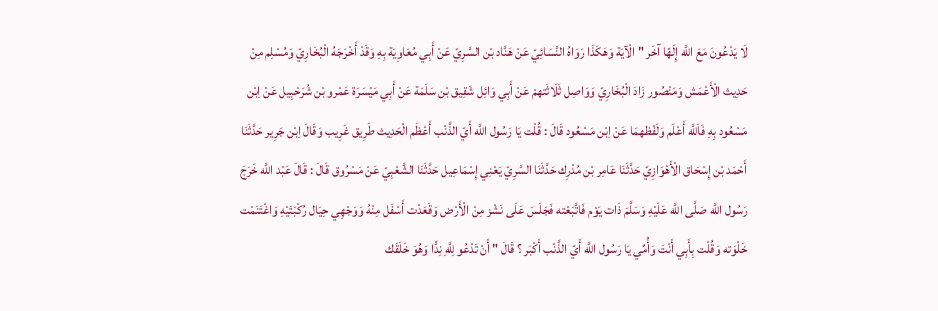لَا يَدْعُونَ مَعَ اللَّه إِلَهًا آخَر " الْآيَة وَهَكَذَا رَوَاهُ النَّسَائِيّ عَنْ هَنَّاد بْن السَّرِيّ عَنْ أَبِي مُعَاوِيَة بِهِ وَقَدْ أَخْرَجَهُ الْبُخَارِيّ وَمُسْلِم مِنْ حَدِيث الْأَعْمَش وَمَنْصُور زَادَ الْبُخَارِيّ وَوَاصِل ثَلَاثَتهمْ عَنْ أَبِي وَائِل شَقِيق بْن سَلَمَة عَنْ أَبِي مَيْسَرَة عَمْرو بْن شُرَحْبِيل عَنْ اِبْن مَسْعُود بِهِ فَاَللَّه أَعْلَم وَلَفْظهمَا عَنْ اِبْن مَسْعُود قَالَ : قُلْت يَا رَسُول اللَّه أَيّ الذَّنْب أَعْظَم الْحَدِيث طَرِيق غَرِيب وَقَالَ اِبْن جَرِير حَدَّثَنَا أَحْمَد بْن إِسْحَاق الْأَهْوَازِيّ حَدَّثَنَا عَامِر بْن مُدْرِك حَدَّثَنَا السَّرِيّ يَعْنِي إِسْمَاعِيل حَدَّثَنَا الشَّعْبِيّ عَنْ مَسْرُوق قَالَ : قَالَ عَبْد اللَّه خَرَجَ رَسُول اللَّه صَلَّى اللَّه عَلَيْهِ وَسَلَّمَ ذَات يَوْم فَاتَّبَعْته فَجَلَسَ عَلَى نَشْز مِنْ الْأَرْض وَقَعَدْت أَسْفَل مِنْهُ وَوَجْهِي حِيَال رُكْبَتَيْهِ وَاغْتَنَمْت خَلْوَته وَقُلْت بِأَبِي أَنْتَ وَأُمِّي يَا رَسُول اللَّه أَيّ الذَّنْب أَكْبَر ؟ قَالَ " أَنْ تَدْعُو لِلَّهِ نِدًّا وَهُوَ خَلَقَك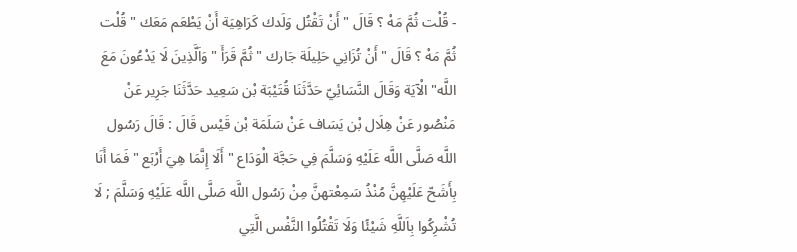- قُلْت ثُمَّ مَهْ ؟ قَالَ " أَنْ تَقْتُل وَلَدك كَرَاهِيَة أَنْ يَطْعَم مَعَك " قُلْت ثُمَّ مَهْ ؟ قَالَ " أَنْ تُزَانِي حَلِيلَة جَارك " ثُمَّ قَرَأَ " وَاَلَّذِينَ لَا يَدْعُونَ مَعَ اللَّه" الْآيَة وَقَالَ النَّسَائِيّ حَدَّثَنَا قُتَيْبَة بْن سَعِيد حَدَّثَنَا جَرِير عَنْ مَنْصُور عَنْ هِلَال بْن يَسَاف عَنْ سَلَمَة بْن قَيْس قَالَ : قَالَ رَسُول اللَّه صَلَّى اللَّه عَلَيْهِ وَسَلَّمَ فِي حَجَّة الْوَدَاع " أَلَا إِنَّمَا هِيَ أَرْبَع " فَمَا أَنَا بِأَشَحّ عَلَيْهِنَّ مُنْذُ سَمِعْتهنَّ مِنْ رَسُول اللَّه صَلَّى اللَّه عَلَيْهِ وَسَلَّمَ ; لَا تُشْرِكُوا بِاَللَّهِ شَيْئًا وَلَا تَقْتُلُوا النَّفْس الَّتِي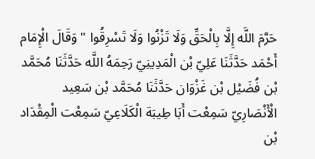حَرَّمَ اللَّه إِلَّا بِالْحَقِّ وَلَا تَزْنُوا وَلَا تَسْرِقُوا " وَقَالَ الْإِمَام أَحْمَد حَدَّثَنَا عَلِيّ بْن الْمَدِينِيّ رَحِمَهُ اللَّه حَدَّثَنَا مُحَمَّد بْن فُضَيْل بْن غَزْوَان حَدَّثَنَا مُحَمَّد بْن سَعِيد الْأَنْصَارِيّ سَمِعْت أَبَا طِيبَة الْكَلَاعِيّ سَمِعْت الْمِقْدَاد بْن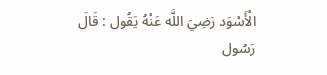الْأَسْوَد رَضِيَ اللَّه عَنْهُ يَقُول : قَالَ رَسُول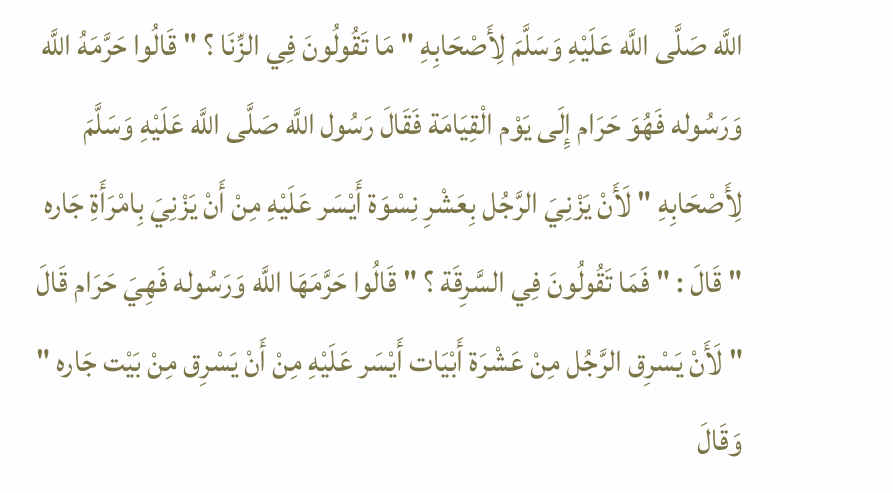اللَّه صَلَّى اللَّه عَلَيْهِ وَسَلَّمَ لِأَصْحَابِهِ " مَا تَقُولُونَ فِي الزِّنَا ؟ " قَالُوا حَرَّمَهُ اللَّه وَرَسُوله فَهُوَ حَرَام إِلَى يَوْم الْقِيَامَة فَقَالَ رَسُول اللَّه صَلَّى اللَّه عَلَيْهِ وَسَلَّمَ لِأَصْحَابِهِ " لَأَنْ يَزْنِيَ الرَّجُل بِعَشْرِ نِسْوَة أَيْسَر عَلَيْهِ مِنْ أَنْ يَزْنِيَ بِامْرَأَةِ جَاره " قَالَ : " فَمَا تَقُولُونَ فِي السَّرِقَة ؟ " قَالُوا حَرَّمَهَا اللَّه وَرَسُوله فَهِيَ حَرَام قَالَ " لَأَنْ يَسْرِق الرَّجُل مِنْ عَشْرَة أَبْيَات أَيْسَر عَلَيْهِ مِنْ أَنْ يَسْرِق مِنْ بَيْت جَاره " وَقَالَ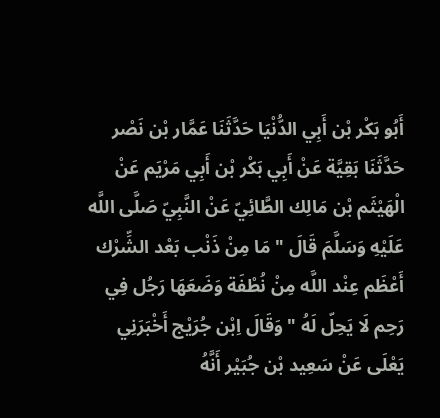أَبُو بَكْر بْن أَبِي الدُّنْيَا حَدَّثَنَا عَمَّار بْن نَصْر حَدَّثَنَا بَقِيَّة عَنْ أَبِي بَكْر بْن أَبِي مَرْيَم عَنْ الْهَيْثَم بْن مَالِك الطَّائِيّ عَنْ النَّبِيّ صَلَّى اللَّه عَلَيْهِ وَسَلَّمَ قَالَ " مَا مِنْ ذَنْب بَعْد الشِّرْك أَعْظَم عِنْد اللَّه مِنْ نُطْفَة وَضَعَهَا رَجُل فِي رَحِم لَا يَحِلّ لَهُ " وَقَالَ اِبْن جُرَيْج أَخْبَرَنِي يَعْلَى عَنْ سَعِيد بْن جُبَيْر أَنَّهُ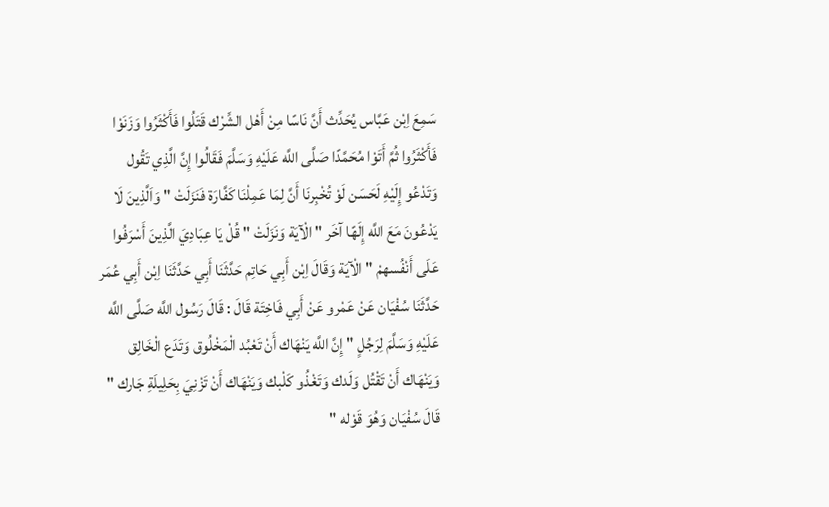سَمِعَ اِبْن عَبَّاس يُحَدِّث أَنَّ نَاسًا مِنْ أَهْل الشِّرْك قَتَلُوا فَأَكْثَرُوا وَزَنَوْا فَأَكْثَرُوا ثُمَّ أَتَوْا مُحَمَّدًا صَلَّى اللَّه عَلَيْهِ وَسَلَّمَ فَقَالُوا إِنَّ الَّذِي تَقُول وَتَدْعُو إِلَيْهِ لَحَسَن لَوْ تُخْبِرنَا أَنَّ لِمَا عَمِلْنَا كَفَّارَة فَنَزَلَتْ " وَاَلَّذِينَ لَا يَدْعُونَ مَعَ اللَّه إِلَهًا آخَر " الْآيَة وَنَزَلَتْ " قُلْ يَا عِبَادِيَ الَّذِينَ أَسْرَفُوا عَلَى أَنْفُسهمْ " الْآيَة وَقَالَ اِبْن أَبِي حَاتِم حَدَّثَنَا أَبِي حَدَّثَنَا اِبْن أَبِي عُمَر حَدَّثَنَا سُفْيَان عَنْ عَمْرو عَنْ أَبِي فَاخِتَة قَالَ : قَالَ رَسُول اللَّه صَلَّى اللَّه عَلَيْهِ وَسَلَّمَ لِرَجُلٍ " إِنَّ اللَّه يَنْهَاك أَنْ تَعْبُد الْمَخْلُوق وَتَدَع الْخَالِق وَيَنْهَاك أَنْ تَقْتُل وَلَدك وَتَغْذُو كَلْبك وَيَنْهَاك أَنْ تَزْنِيَ بِحَلِيلَةِ جَارك " قَالَ سُفْيَان وَهُوَ قَوْله "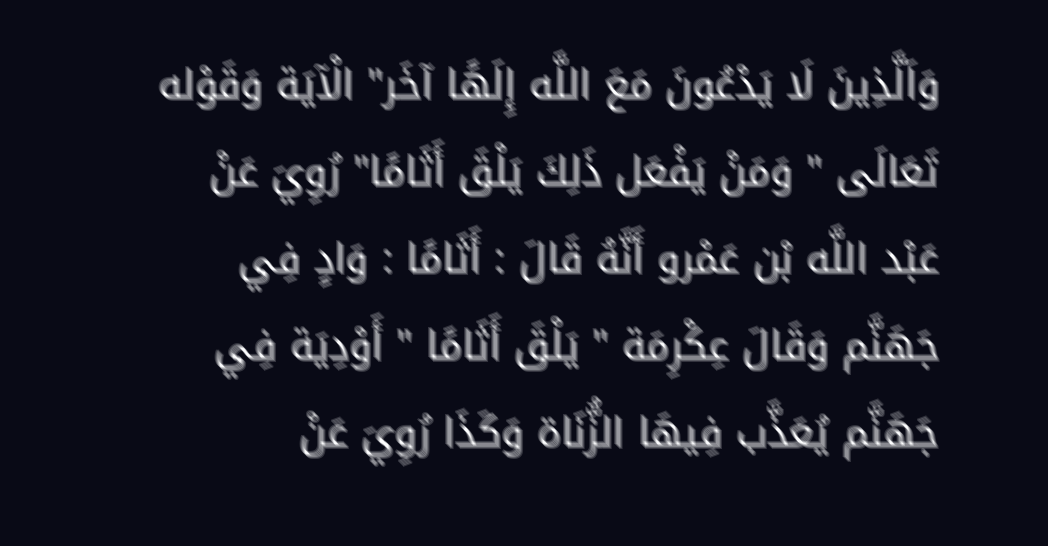وَاَلَّذِينَ لَا يَدْعُونَ مَعَ اللَّه إِلَهًا آخَر" الْآيَة وَقَوْله تَعَالَى " وَمَنْ يَفْعَل ذَلِكَ يَلْقَ أَثَامًا" رُوِيَ عَنْ عَبْد اللَّه بْن عَمْرو أَنَّهُ قَالَ : أَثَامًا : وَادٍ فِي جَهَنَّم وَقَالَ عِكْرِمَة " يَلْقَ أَثَامًا " أَوْدِيَة فِي جَهَنَّم يُعَذَّب فِيهَا الزُّنَاة وَكَذَا رُوِيَ عَنْ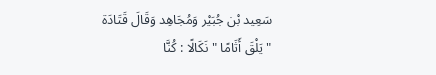سَعِيد بْن جُبَيْر وَمُجَاهِد وَقَالَ قَتَادَة " يَلْقَ أَثَامًا " نَكَالًا : كُنَّا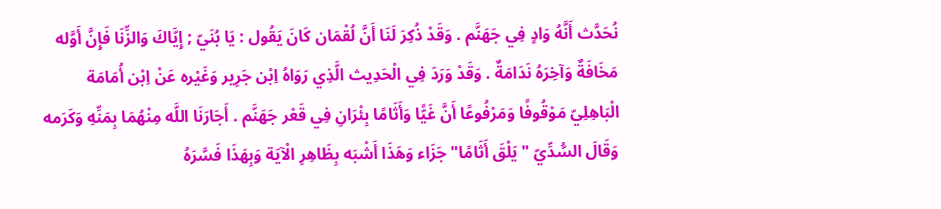نُحَدَّث أَنَّهُ وَادٍ فِي جَهَنَّم . وَقَدْ ذُكِرَ لَنَا أَنَّ لُقْمَان كَانَ يَقُول : يَا بُنَيّ ; إِيَّاكَ وَالزِّنَا فَإِنَّ أَوَّله مَخَافَةٌ وَآخِرَهُ نَدَامَةٌ . وَقَدْ وَرَدَ فِي الْحَدِيث الَّذِي رَوَاهُ اِبْن جَرِير وَغَيْره عَنْ اِبْن أُمَامَة الْبَاهِلِيّ مَوْقُوفًا وَمَرْفُوعًا أَنَّ غَيًّا وَأَثَامًا بِئْرَانِ فِي قَعْر جَهَنَّم . أَجَارَنَا اللَّه مِنْهُمَا بِمَنِّهِ وَكَرَمه وَقَالَ السُّدِّيّ " يَلْقَ أَثَامًا" جَزَاء وَهَذَا أَشْبَه بِظَاهِرِ الْآيَة وَبِهَذَا فَسَّرَهُ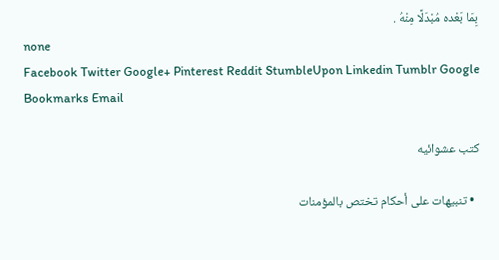بِمَا بَعْده مُبْدَلًا مِنْهُ .
none
Facebook Twitter Google+ Pinterest Reddit StumbleUpon Linkedin Tumblr Google Bookmarks Email

كتب عشوائيه

  • تنبيهات على أحكام تختص بالمؤمنات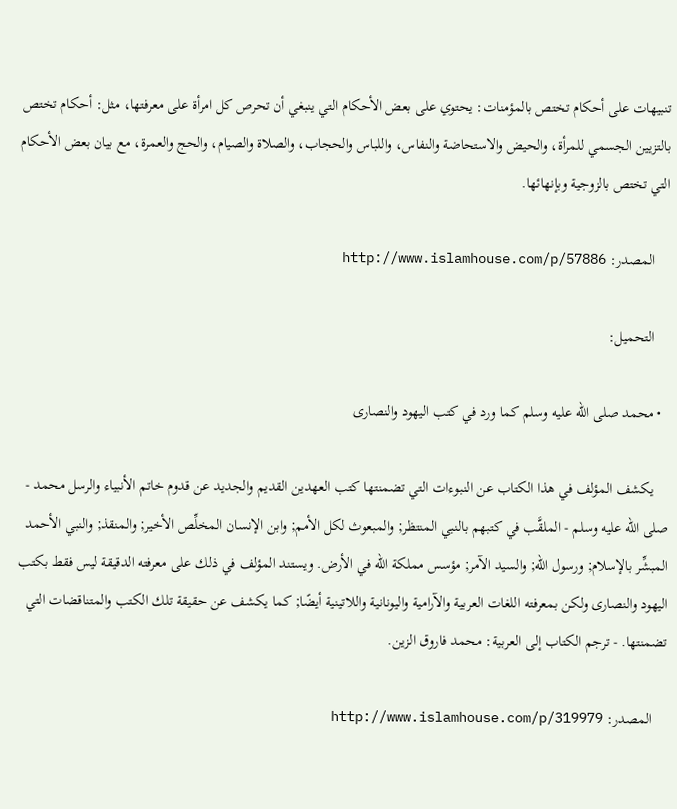تنبيهات على أحكام تختص بالمؤمنات: يحتوي على بعض الأحكام التي ينبغي أن تحرص كل امرأة على معرفتها، مثل: أحكام تختص بالتزيين الجسمي للمرأة، والحيض والاستحاضة والنفاس، واللباس والحجاب، والصلاة والصيام، والحج والعمرة، مع بيان بعض الأحكام التي تختص بالزوجية وبإنهائها.

    المصدر: http://www.islamhouse.com/p/57886

    التحميل:

  • محمد صلى الله عليه وسلم كما ورد في كتب اليهود والنصارى

    يكشف المؤلف في هذا الكتاب عن النبوءات التي تضمنتها كتب العهدين القديم والجديد عن قدوم خاتم الأنبياء والرسل محمد - صلى الله عليه وسلم - الملقَّب في كتبهم بالنبي المنتظر; والمبعوث لكل الأمم; وابن الإنسان المخلِّص الأخير; والمنقذ; والنبي الأحمد المبشِّر بالإسلام; ورسول الله; والسيد الآمر; مؤسس مملكة الله في الأرض. ويستند المؤلف في ذلك على معرفته الدقيقة ليس فقط بكتب اليهود والنصارى ولكن بمعرفته اللغات العربية والآرامية واليونانية واللاتينية أيضًا; كما يكشف عن حقيقة تلك الكتب والمتناقضات التي تضمنتها. - ترجم الكتاب إلى العربية: محمد فاروق الزين.

    المصدر: http://www.islamhouse.com/p/319979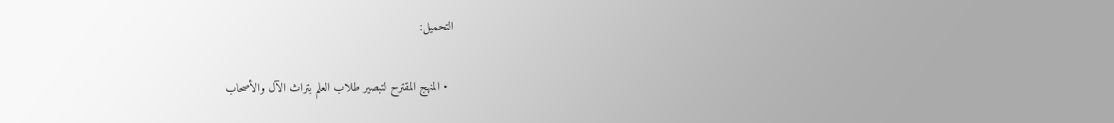التحميل:

  • المنهج المقترح لتبصير طلاب العلم بتراث الآل والأصحاب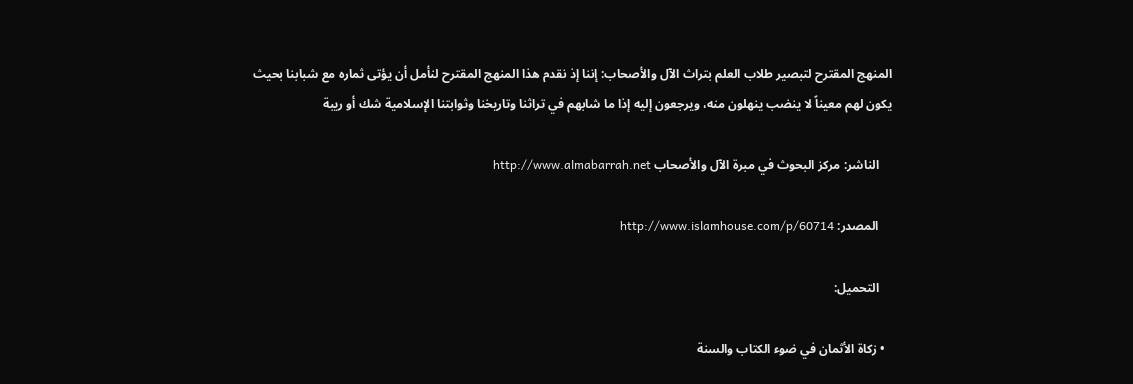المنهج المقترح لتبصير طلاب العلم بتراث الآل والأصحاب: إننا إذ نقدم هذا المنهج المقترح لنأمل أن يؤتى ثماره مع شبابنا بحيث يكون لهم معيناً لا ينضب ينهلون منه، ويرجعون إليه إذا ما شابهم في تراثنا وتاريخنا وثوابتنا الإسلامية شك أو ريبة

    الناشر: مركز البحوث في مبرة الآل والأصحاب http://www.almabarrah.net

    المصدر: http://www.islamhouse.com/p/60714

    التحميل:

  • زكاة الأثمان في ضوء الكتاب والسنة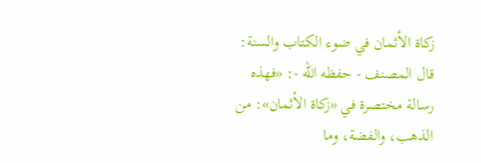زكاة الأثمان في ضوء الكتاب والسنة: قال المصنف - حفظه الله -: «فهذه رسالة مختصرة في «زكاة الأثمان»: من الذهب، والفضة، وما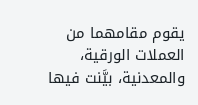يقوم مقامهما من العملات الورقية، والمعدنية، بيَّنت فيها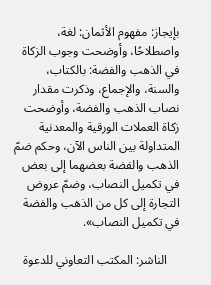بإيجاز: مفهوم الأثمان: لغة، واصطلاحًا، وأوضحت وجوب الزكاة في الذهب والفضة: بالكتاب، والسنة، والإجماع، وذكرت مقدار نصاب الذهب والفضة، وأوضحت زكاة العملات الورقية والمعدنية المتداولة بين الناس الآن، وحكم ضمّ الذهب والفضة بعضهما إلى بعض في تكميل النصاب، وضمّ عروض التجارة إلى كل من الذهب والفضة في تكميل النصاب».

    الناشر: المكتب التعاوني للدعوة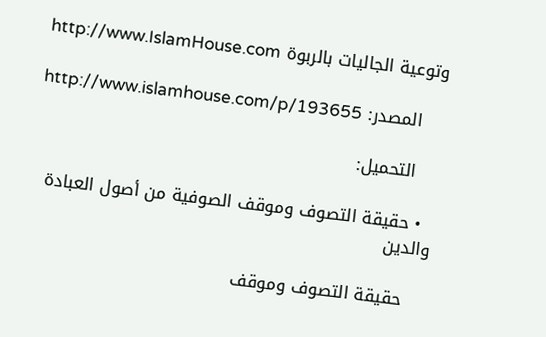وتوعية الجاليات بالربوة http://www.IslamHouse.com

    المصدر: http://www.islamhouse.com/p/193655

    التحميل:

  • حقيقة التصوف وموقف الصوفية من أصول العبادة والدين

    حقيقة التصوف وموقف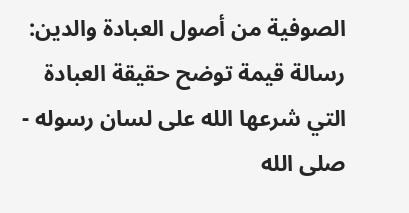الصوفية من أصول العبادة والدين: رسالة قيمة توضح حقيقة العبادة التي شرعها الله على لسان رسوله - صلى الله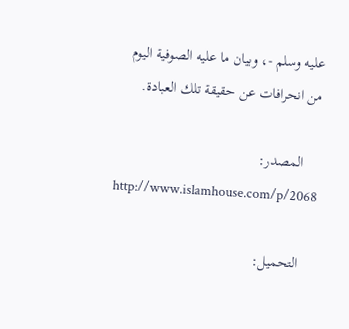عليه وسلم -، وبيان ما عليه الصوفية اليوم من انحرافات عن حقيقة تلك العبادة.

    المصدر: http://www.islamhouse.com/p/2068

    التحميل: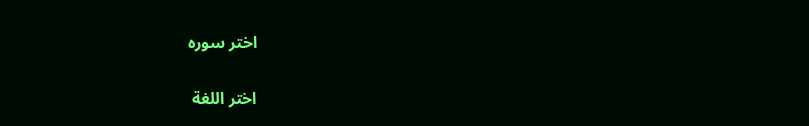اختر سوره

اختر اللغة